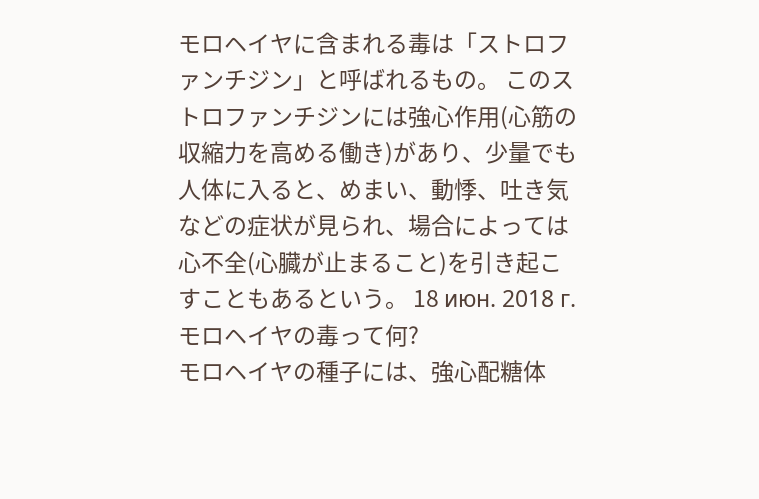モロヘイヤに含まれる毒は「ストロファンチジン」と呼ばれるもの。 このストロファンチジンには強心作用(心筋の収縮力を高める働き)があり、少量でも人体に入ると、めまい、動悸、吐き気などの症状が見られ、場合によっては心不全(心臓が止まること)を引き起こすこともあるという。 18 июн. 2018 г.
モロヘイヤの毒って何?
モロヘイヤの種子には、強心配糖体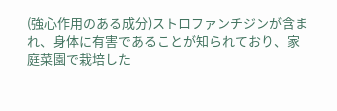(強心作用のある成分)ストロファンチジンが含まれ、身体に有害であることが知られており、家庭菜園で栽培した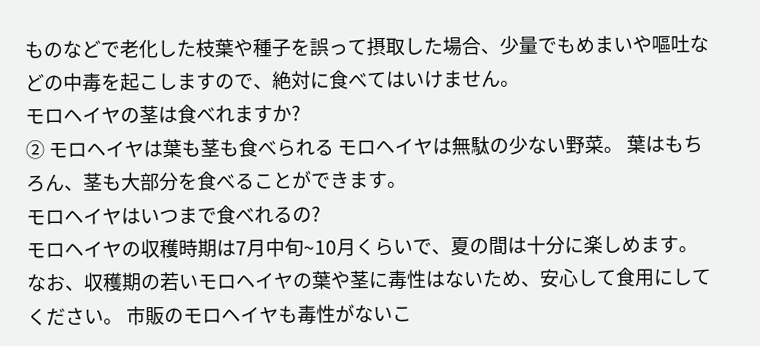ものなどで老化した枝葉や種子を誤って摂取した場合、少量でもめまいや嘔吐などの中毒を起こしますので、絶対に食べてはいけません。
モロヘイヤの茎は食べれますか?
② モロヘイヤは葉も茎も食べられる モロヘイヤは無駄の少ない野菜。 葉はもちろん、茎も大部分を食べることができます。
モロヘイヤはいつまで食べれるの?
モロヘイヤの収穫時期は7月中旬~10月くらいで、夏の間は十分に楽しめます。 なお、収穫期の若いモロヘイヤの葉や茎に毒性はないため、安心して食用にしてください。 市販のモロヘイヤも毒性がないこ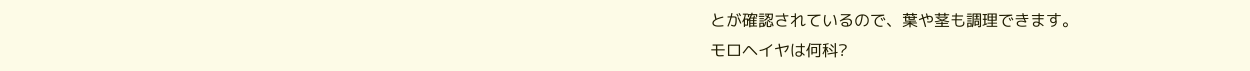とが確認されているので、葉や茎も調理できます。
モロヘイヤは何科?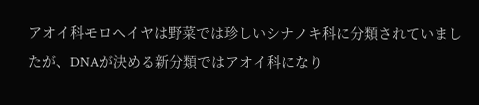アオイ科モロヘイヤは野菜では珍しいシナノキ科に分類されていましたが、DNAが決める新分類ではアオイ科になり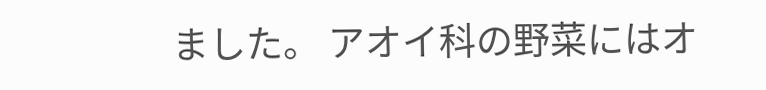ました。 アオイ科の野菜にはオ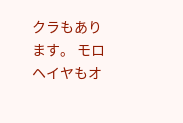クラもあります。 モロヘイヤもオ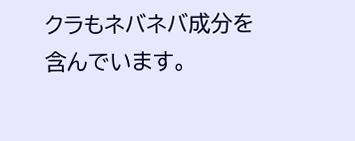クラもネバネバ成分を含んでいます。